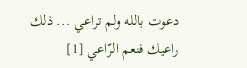دعوت بالله ولم تراعي ... ذلك راعيك فنعم الرّاعي [1]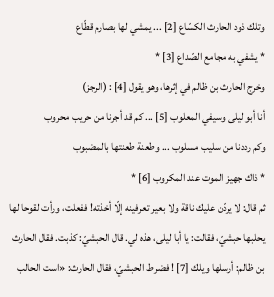وتلك ذود الحارث الكسّاع [2] ... يمشي لها بصارم قطّاع
* يشفي به مجامع الصّداع [3] *
وخرج الحارث بن ظالم في إثرها، وهو يقول [4] : (الرجز)
أنا أبو ليلى وسيفي المعلوب [5] ... كم قد أجرنا من حريب محروب
وكم رددنا من سليب مسلوب ... وطعنة طعنتها بالمضبوب
* ذاك جهيز الموت عند المكروب [6] *
ثم قال: لا يردّن عليك ناقة ولا بعير تعرفينه إلّا أخذته! ففعلت، ورأت لقوحا لها يحلبها حبشيّ، فقالت: يا أبا ليلى، هذه لي. قال الحبشيّ: كذبت. فقال الحارث بن ظالم: أرسلها ويلك [7] ! فضرط الحبشيّ، فقال الحارث: «است الحالب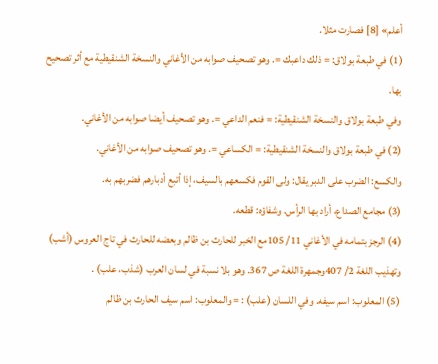أعلم» [8] فصارت مثلا.
(1) في طبعة بولاق: = ذلك داعبك =. وهو تصحيف صوابه من الأغاني والنسخة الشنقيطية مع أثر تصحيح بها.
وفي طبعة بولاق والنسخة الشنقيطية: = فنعم الداعي =. وهو تصحيف أيضا صوابه من الأغاني.
(2) في طبعة بولاق والنسخة الشنقيطية: = الكساعي =. وهو تصحيف صوابه من الأغاني.
والكسع: الضرب على الدبر يقال: ولى القوم فكسعهم بالسيف، إذا أتبع أدبارهم فضربهم به.
(3) مجامع الصداع، أراد بها الرأس. وشفاؤه: قطعه.
(4) الرجز بتمامه في الأغاني 11/ 105مع الخبر للحارث بن ظالم وبعضه للحارث في تاج العروس (أشب) وتهذيب اللغة 2/ 407وجمهرة اللغة ص 367. وهو بلا نسبة في لسان العرب (شذب، علب) .
(5) المعلوب: اسم سيفه. وفي اللسان (علب) : = والمعلوب: اسم سيف الحارث بن ظالم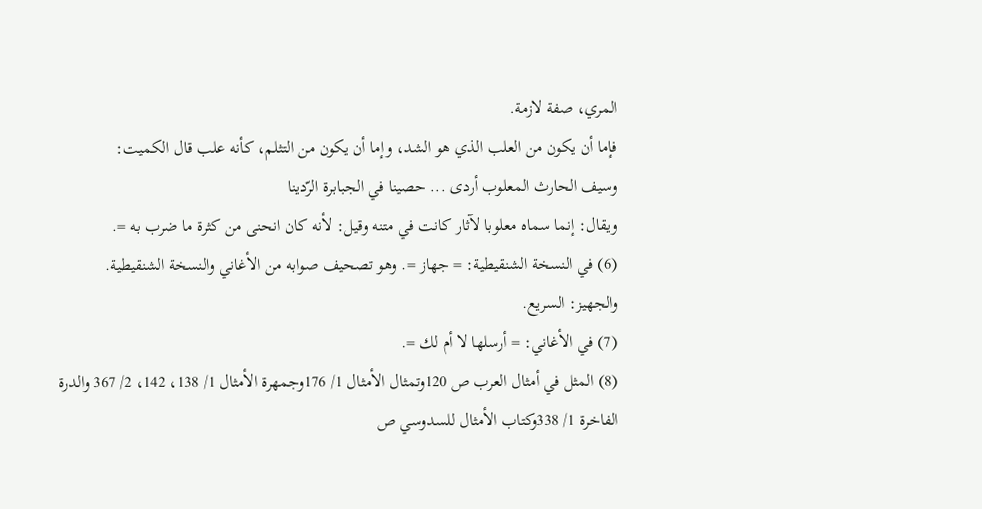المري، صفة لازمة.
فإما أن يكون من العلب الذي هو الشد، وإما أن يكون من التثلم، كأنه علب قال الكميت:
وسيف الحارث المعلوب أردى ... حصينا في الجبابرة الرّدينا
ويقال: إنما سماه معلوبا لآثار كانت في متنه وقيل: لأنه كان انحنى من كثرة ما ضرب به =.
(6) في النسخة الشنقيطية: = جهاز =. وهو تصحيف صوابه من الأغاني والنسخة الشنقيطية.
والجهيز: السريع.
(7) في الأغاني: = أرسلها لا أم لك =.
(8) المثل في أمثال العرب ص 120وتمثال الأمثال 1/ 176وجمهرة الأمثال 1/ 138، 142، 2/ 367 والدرة الفاخرة 1/ 338وكتاب الأمثال للسدوسي ص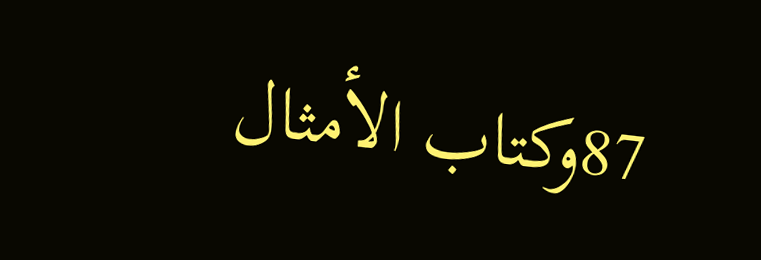87وكتاب الأمثال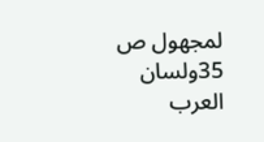لمجهول ص 35ولسان العرب